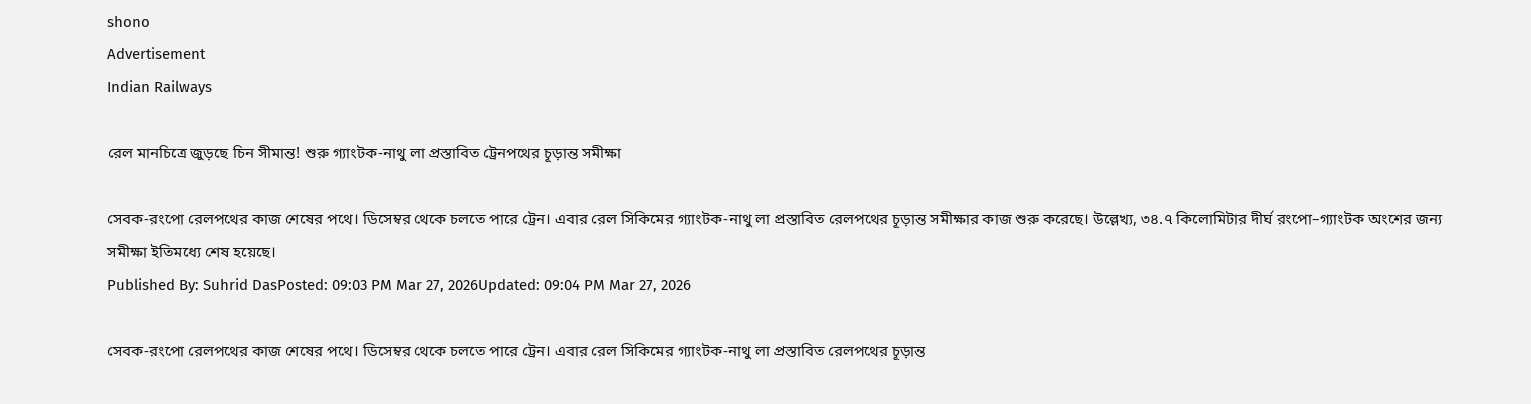shono
Advertisement
Indian Railways

রেল মানচিত্রে জুড়ছে চিন সীমান্ত! শুরু গ্যাংটক-নাথু লা প্রস্তাবিত ট্রেনপথের চূড়ান্ত সমীক্ষা

সেবক-রংপো রেলপথের কাজ শেষের পথে। ডিসেম্বর থেকে চলতে পারে ট্রেন। এবার রেল সিকিমের গ্যাংটক-নাথু লা প্রস্তাবিত রেলপথের চূড়ান্ত সমীক্ষার কাজ শুরু করেছে। উল্লেখ্য, ৩৪.৭ কিলোমিটার দীর্ঘ রংপো–গ্যাংটক অংশের জন্য সমীক্ষা ইতিমধ্যে শেষ হয়েছে।
Published By: Suhrid DasPosted: 09:03 PM Mar 27, 2026Updated: 09:04 PM Mar 27, 2026

সেবক-রংপো রেলপথের কাজ শেষের পথে। ডিসেম্বর থেকে চলতে পারে ট্রেন। এবার রেল সিকিমের গ্যাংটক-নাথু লা প্রস্তাবিত রেলপথের চূড়ান্ত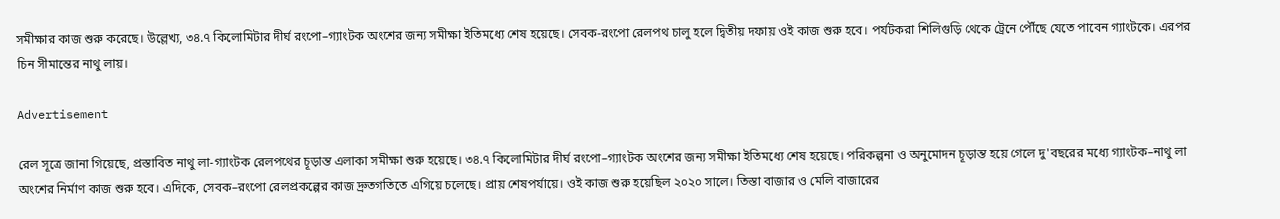সমীক্ষার কাজ শুরু করেছে। উল্লেখ্য, ৩৪.৭ কিলোমিটার দীর্ঘ রংপো–গ্যাংটক অংশের জন্য সমীক্ষা ইতিমধ্যে শেষ হয়েছে। সেবক-রংপো রেলপথ চালু হলে দ্বিতীয় দফায় ওই কাজ শুরু হবে। পর্যটকরা শিলিগুড়ি থেকে ট্রেনে পৌঁছে যেতে পাবেন গ্যাংটকে। এরপর চিন সীমান্তের নাথু লায়।

Advertisement

রেল সূত্রে জানা গিয়েছে, প্রস্তাবিত নাথু লা-গ্যাংটক রেলপথের চূড়ান্ত এলাকা সমীক্ষা শুরু হয়েছে। ৩৪.৭ কিলোমিটার দীর্ঘ রংপো–গ্যাংটক অংশের জন্য সমীক্ষা ইতিমধ্যে শেষ হয়েছে। পরিকল্পনা ও অনুমোদন চূড়ান্ত হয়ে গেলে দু'বছরের মধ্যে গ্যাংটক–নাথু লা অংশের নির্মাণ কাজ শুরু হবে। এদিকে, সেবক–রংপো রেলপ্রকল্পের কাজ দ্রুতগতিতে এগিয়ে চলেছে। প্রায় শেষপর্যায়ে। ওই কাজ শুরু হয়েছিল ২০২০ সালে। তিস্তা বাজার ও মেলি বাজারের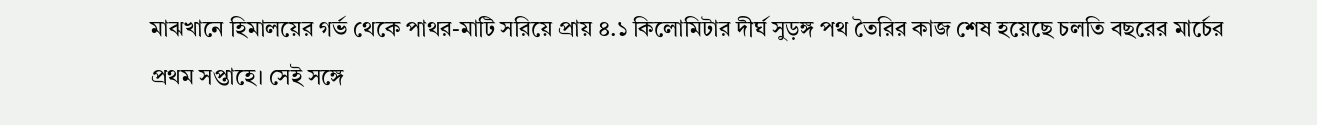মাঝখানে হিমালয়ের গর্ভ থেকে পাথর-মাটি সরিয়ে প্রায় ৪.১ কিলোমিটার দীর্ঘ সুড়ঙ্গ পথ তৈরির কাজ শেষ হয়েছে চলতি বছরের মার্চের প্রথম সপ্তাহে। সেই সঙ্গে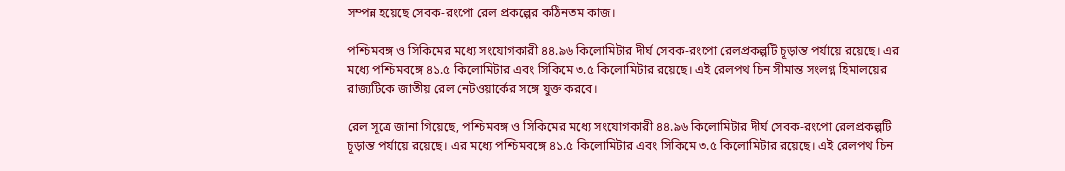সম্পন্ন হয়েছে সেবক-রংপো রেল প্রকল্পের কঠিনতম কাজ।

পশ্চিমবঙ্গ ও সিকিমের মধ্যে সংযোগকারী ৪৪.৯৬ কিলোমিটার দীর্ঘ সেবক-রংপো রেলপ্রকল্পটি চূড়ান্ত পর্যায়ে রয়েছে। এর মধ্যে পশ্চিমবঙ্গে ৪১.৫ কিলোমিটার এবং সিকিমে ৩.৫ কিলোমিটার রয়েছে। এই রেলপথ চিন সীমান্ত সংলগ্ন হিমালয়ের রাজ্যটিকে জাতীয় রেল নেটওয়ার্কের সঙ্গে যুক্ত করবে।

রেল সূত্রে জানা গিয়েছে, পশ্চিমবঙ্গ ও সিকিমের মধ্যে সংযোগকারী ৪৪.৯৬ কিলোমিটার দীর্ঘ সেবক-রংপো রেলপ্রকল্পটি চূড়ান্ত পর্যায়ে রয়েছে। এর মধ্যে পশ্চিমবঙ্গে ৪১.৫ কিলোমিটার এবং সিকিমে ৩.৫ কিলোমিটার রয়েছে। এই রেলপথ চিন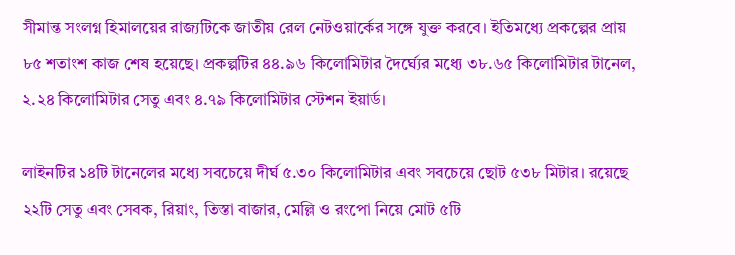সীমান্ত সংলগ্ন হিমালয়ের রাজ্যটিকে জাতীয় রেল নেটওয়ার্কের সঙ্গে যুক্ত করবে। ইতিমধ্যে প্রকল্পের প্রায় ৮৫ শতাংশ কাজ শেষ হয়েছে। প্রকল্পটির ৪৪.৯৬ কিলোমিটার দৈর্ঘ্যের মধ্যে ৩৮.৬৫ কিলোমিটার টানেল, ২.২৪ কিলোমিটার সেতু এবং ৪.৭৯ কিলোমিটার স্টেশন ইয়ার্ড।

লাইনটির ১৪টি টানেলের মধ্যে সবচেয়ে দীর্ঘ ৫.৩০ কিলোমিটার এবং সবচেয়ে ছোট ৫৩৮ মিটার। রয়েছে ২২টি সেতু এবং সেবক, রিয়াং, তিস্তা বাজার, মেল্লি ও রংপো নিয়ে মোট ৫টি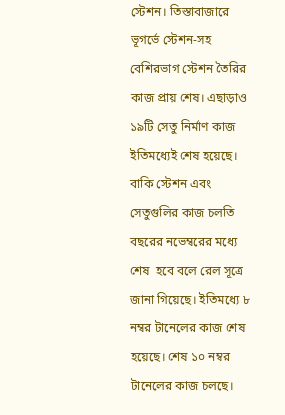স্টেশন। তিস্তাবাজারে ভূগর্ভে স্টেশন-সহ বেশিরভাগ স্টেশন তৈরির কাজ প্রায় শেষ। এছাড়াও ১৯টি সেতু নির্মাণ কাজ ইতিমধ্যেই শেষ হয়েছে। বাকি স্টেশন এবং সেতুগুলির কাজ চলতি বছরের নভেম্বরের মধ্যে শেষ  হবে বলে রেল সূত্রে জানা গিয়েছে। ইতিমধ্যে ৮ নম্বর টানেলের কাজ শেষ হয়েছে। শেষ ১০ নম্বর টানেলের কাজ চলছে।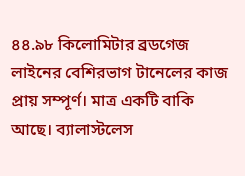৪৪.৯৮ কিলোমিটার ব্রডগেজ লাইনের বেশিরভাগ টানেলের কাজ প্রায় সম্পূর্ণ। মাত্র একটি বাকি আছে। ব্যালাস্টলেস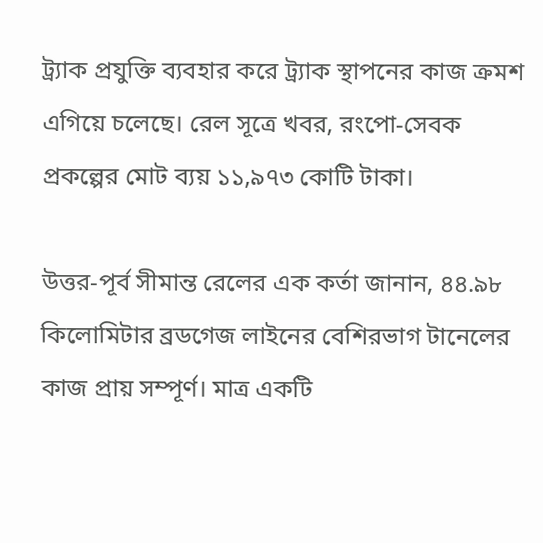ট্র্যাক প্রযুক্তি ব্যবহার করে ট্র্যাক স্থাপনের কাজ ক্রমশ এগিয়ে চলেছে। রেল সূত্রে খবর, রংপো-সেবক প্রকল্পের মোট ব্যয় ১১,৯৭৩ কোটি টাকা।

উত্তর-পূর্ব সীমান্ত রেলের এক কর্তা জানান, ৪৪.৯৮ কিলোমিটার ব্রডগেজ লাইনের বেশিরভাগ টানেলের কাজ প্রায় সম্পূর্ণ। মাত্র একটি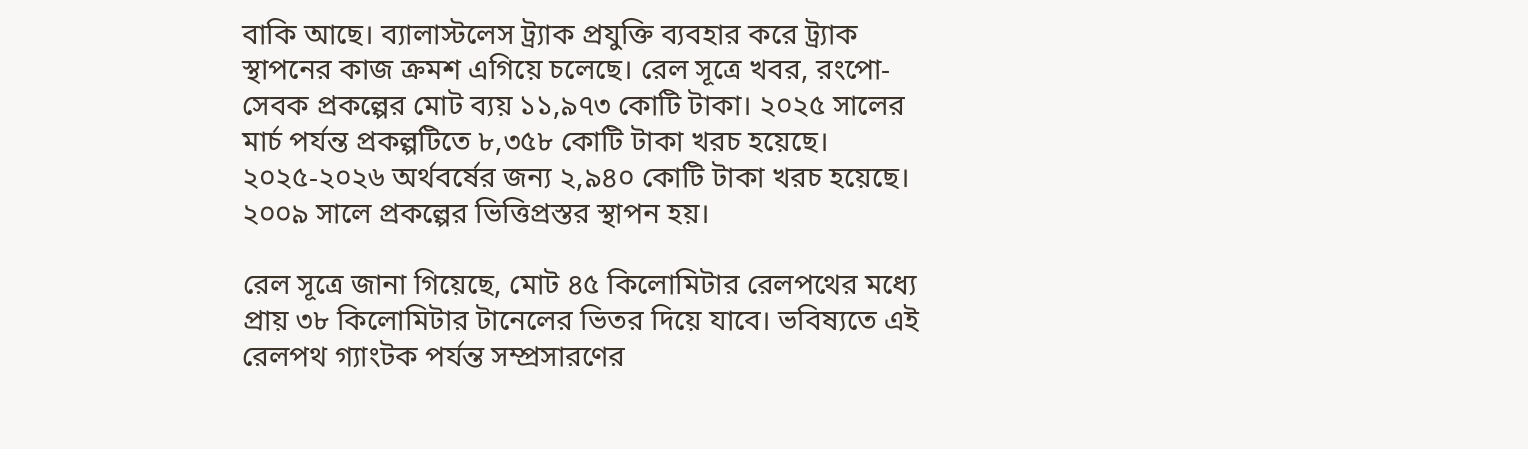বাকি আছে। ব্যালাস্টলেস ট্র্যাক প্রযুক্তি ব্যবহার করে ট্র্যাক স্থাপনের কাজ ক্রমশ এগিয়ে চলেছে। রেল সূত্রে খবর, রংপো-সেবক প্রকল্পের মোট ব্যয় ১১,৯৭৩ কোটি টাকা। ২০২৫ সালের মার্চ পর্যন্ত প্রকল্পটিতে ৮,৩৫৮ কোটি টাকা খরচ হয়েছে। ২০২৫-২০২৬ অর্থবর্ষের জন্য ২,৯৪০ কোটি টাকা খরচ হয়েছে। ২০০৯ সালে প্রকল্পের ভিত্তিপ্রস্তর স্থাপন হয়।

রেল সূত্রে জানা গিয়েছে, মোট ৪৫ কিলোমিটার রেলপথের মধ্যে প্রায় ৩৮ কিলোমিটার টানেলের ভিতর দিয়ে যাবে। ভবিষ্যতে এই রেলপথ গ্যাংটক পর্যন্ত সম্প্রসারণের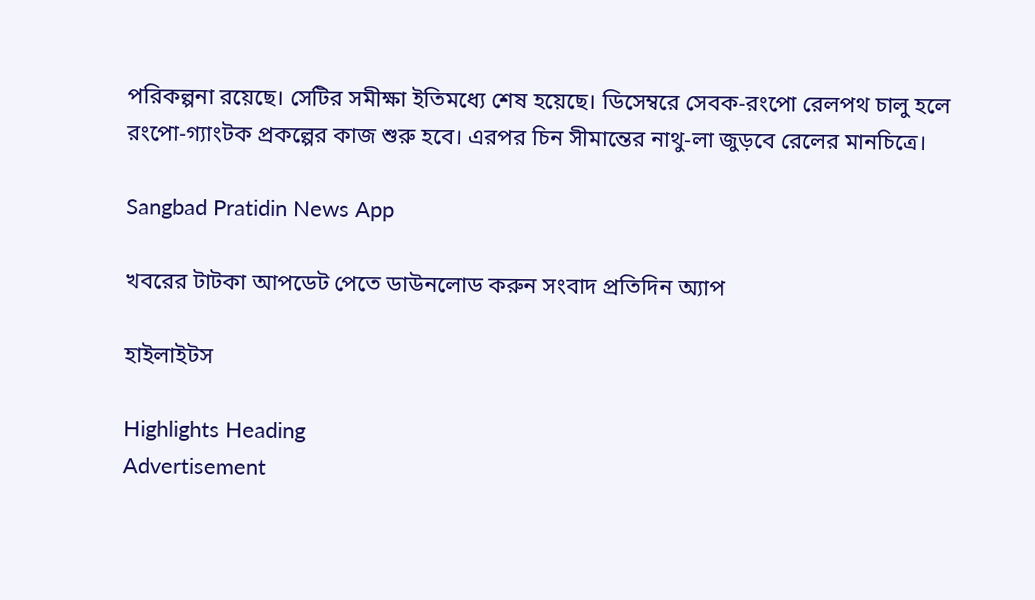পরিকল্পনা রয়েছে। সেটির সমীক্ষা ইতিমধ্যে শেষ হয়েছে। ডিসেম্বরে সেবক-রংপো রেলপথ চালু হলে রংপো-গ্যাংটক প্রকল্পের কাজ শুরু হবে। এরপর চিন সীমান্তের নাথু-লা জুড়বে রেলের মানচিত্রে।

Sangbad Pratidin News App

খবরের টাটকা আপডেট পেতে ডাউনলোড করুন সংবাদ প্রতিদিন অ্যাপ

হাইলাইটস

Highlights Heading
Advertisement